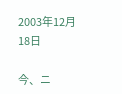2003年12月18日

今、ニ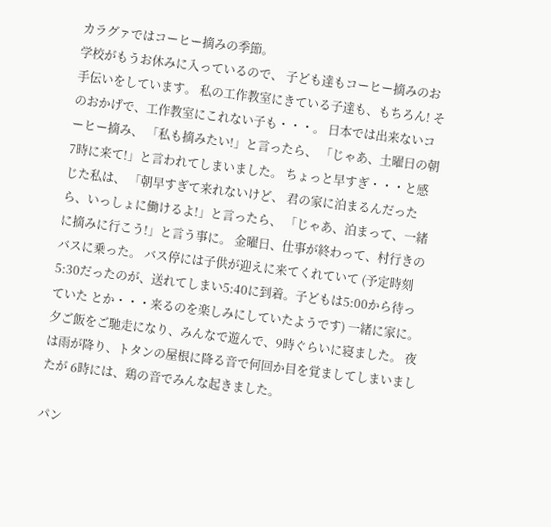カラグァではコーヒー摘みの季節。
学校がもうお休みに入っているので、 子ども達もコーヒー摘みのお手伝いをしています。 私の工作教室にきている子達も、もちろん! そのおかげで、工作教室にこれない子も・・・。 日本では出来ないコーヒー摘み、 「私も摘みたい!」と言ったら、 「じゃあ、土曜日の朝7時に来て!」と言われてしまいました。 ちょっと早すぎ・・・と感じた私は、 「朝早すぎて来れないけど、 君の家に泊まるんだったら、いっしょに働けるよ!」と言ったら、 「じゃあ、泊まって、一緒に摘みに行こう!」と言う事に。 金曜日、仕事が終わって、村行きのバスに乗った。 バス停には子供が迎えに来てくれていて (予定時刻5:30だったのが、送れてしまい5:40に到着。子どもは5:00から待っていた とか・・・来るのを楽しみにしていたようです) 一緒に家に。 夕ご飯をご馳走になり、みんなで遊んで、9時ぐらいに寝ました。 夜は雨が降り、トタンの屋根に降る音で何回か目を覚ましてしまいましたが 6時には、鶏の音でみんな起きました。

パン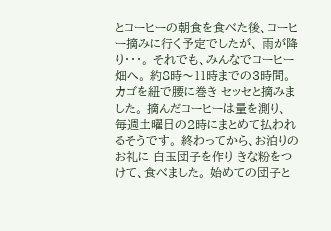とコーヒーの朝食を食べた後、コーヒー摘みに行く予定でしたが、 雨が降り・・・。 それでも、みんなでコーヒー畑へ。 約8時〜11時までの3時間。 カゴを紐で腰に巻き セッセと摘みました。 摘んだコーヒーは量を測り、 毎週土曜日の2時にまとめて払われるそうです。 終わってから、お泊りのお礼に 白玉団子を作り きな粉をつけて、食べました。 始めての団子と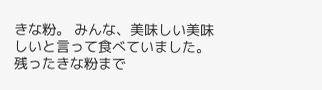きな粉。 みんな、美味しい美味しいと言って食べていました。 残ったきな粉まで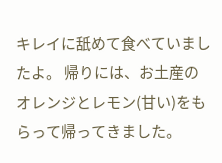キレイに舐めて食べていましたよ。 帰りには、お土産のオレンジとレモン(甘い)をもらって帰ってきました。